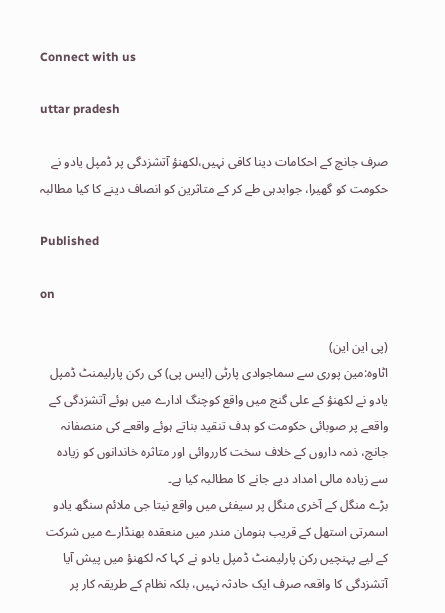Connect with us

uttar pradesh

صرف جانچ کے احکامات دینا کافی نہیں،لکھنؤ آتشزدگی پر ڈمپل یادو نے حکومت کو گھیرا، جوابدہی طے کر کے متاثرین کو انصاف دینے کا کیا مطالبہ

Published

on

(پی این این)
اٹاوہ:مین پوری سے سماجوادی پارٹی (ایس پی) کی رکن پارلیمنٹ ڈمپل یادو نے لکھنؤ کے علی گنج میں واقع کوچنگ ادارے میں ہوئے آتشزدگی کے واقعے پر صوبائی حکومت کو ہدف تنقید بناتے ہوئے واقعے کی منصفانہ جانچ، ذمہ داروں کے خلاف سخت کارروائی اور متاثرہ خاندانوں کو زیادہ سے زیادہ مالی امداد دیے جانے کا مطالبہ کیا ہے۔
بڑے منگل کے آخری منگل پر سیفئی میں واقع نیتا جی ملائم سنگھ یادو اسمرتی استھل کے قریب ہنومان مندر میں منعقدہ بھنڈارے میں شرکت کے لیے پہنچیں رکن پارلیمنٹ ڈمپل یادو نے کہا کہ لکھنؤ میں پیش آیا آتشزدگی کا واقعہ صرف ایک حادثہ نہیں، بلکہ نظام کے طریقہ کار پر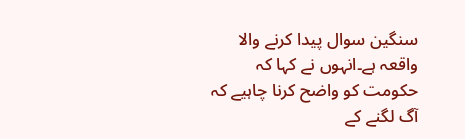سنگین سوال پیدا کرنے والا واقعہ ہے۔انہوں نے کہا کہ حکومت کو واضح کرنا چاہیے کہ آگ لگنے کے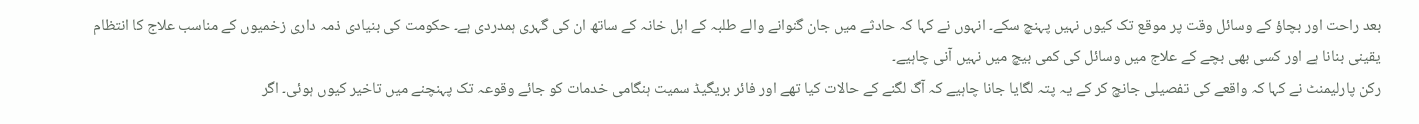بعد راحت اور بچاؤ کے وسائل وقت پر موقع تک کیوں نہیں پہنچ سکے۔ انہوں نے کہا کہ حادثے میں جان گنوانے والے طلبہ کے اہل خانہ کے ساتھ ان کی گہری ہمدردی ہے۔ حکومت کی بنیادی ذمہ داری زخمیوں کے مناسب علاج کا انتظام یقینی بنانا ہے اور کسی بھی بچے کے علاج میں وسائل کی کمی بیچ میں نہیں آنی چاہیے۔
رکن پارلیمنٹ نے کہا کہ واقعے کی تفصیلی جانچ کر کے یہ پتہ لگایا جانا چاہیے کہ آگ لگنے کے حالات کیا تھے اور فائر بریگیڈ سمیت ہنگامی خدمات کو جائے وقوعہ تک پہنچنے میں تاخیر کیوں ہوئی۔ اگر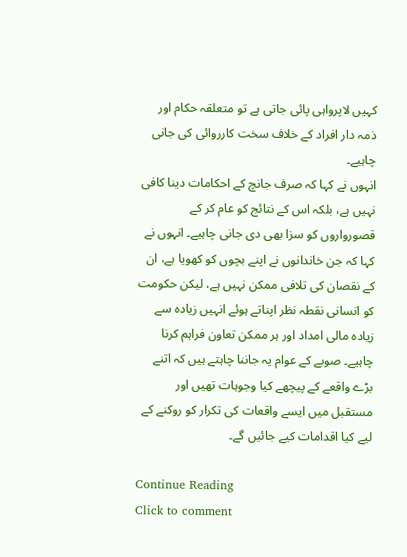کہیں لاپرواہی پائی جاتی ہے تو متعلقہ حکام اور ذمہ دار افراد کے خلاف سخت کارروائی کی جانی چاہیے۔
انہوں نے کہا کہ صرف جانچ کے احکامات دینا کافی نہیں ہے، بلکہ اس کے نتائج کو عام کر کے قصورواروں کو سزا بھی دی جانی چاہیے۔ انہوں نے کہا کہ جن خاندانوں نے اپنے بچوں کو کھویا ہے، ان کے نقصان کی تلافی ممکن نہیں ہے، لیکن حکومت کو انسانی نقطہ نظر اپناتے ہوئے انہیں زیادہ سے زیادہ مالی امداد اور ہر ممکن تعاون فراہم کرنا چاہیے۔ صوبے کے عوام یہ جاننا چاہتے ہیں کہ اتنے بڑے واقعے کے پیچھے کیا وجوہات تھیں اور مستقبل میں ایسے واقعات کی تکرار کو روکنے کے لیے کیا اقدامات کیے جائیں گے۔

Continue Reading
Click to comment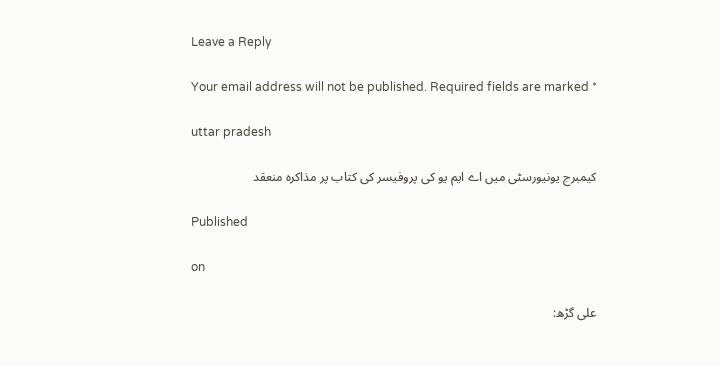Leave a Reply

Your email address will not be published. Required fields are marked *

uttar pradesh

کیمبرج یونیورسٹی میں اے ایم یو کی پروفیسر کی کتاب پر مذاکرہ منعقد

Published

on

علی گڑھ: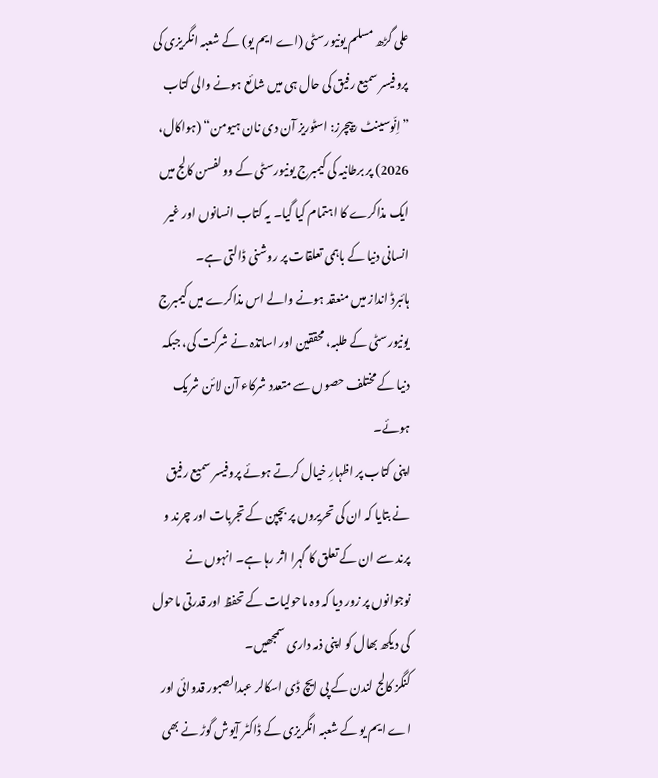علی گڑھ مسلم یونیورسٹی (اے ایم یو) کے شعبہ انگریزی کی پروفیسر سمیع رفیق کی حال ہی میں شائع ہونے والی کتاب ”اِنّوسینٹ ریپچرز: اسٹوریز آن دی نان ہیومن“ (ہواکال، 2026) پر برطانیہ کی کیمبرج یونیورسٹی کے وولفسن کالج میں ایک مذاکرے کا اہتمام کیا گیا۔ یہ کتاب انسانوں اور غیر انسانی دنیا کے باہمی تعلقات پر روشنی ڈالتی ہے۔
ہائبرڈ انداز میں منعقد ہونے والے اس مذاکرے میں کیمبرج یونیورسٹی کے طلبہ، محققین اور اساتذہ نے شرکت کی، جبکہ دنیا کے مختلف حصوں سے متعدد شرکاء آن لائن شریک ہوئے۔
اپنی کتاب پر اظہارِ خیال کرتے ہوئے پروفیسر سمیع رفیق نے بتایا کہ ان کی تحریروں پر بچپن کے تجربات اور چرند و پرند سے ان کے تعلق کا گہرا اثر رہا ہے۔ انہوں نے نوجوانوں پر زور دیا کہ وہ ماحولیات کے تحفظ اور قدرتی ماحول کی دیکھ بھال کو اپنی ذمہ داری سمجھیں۔
کنگز کالج لندن کے پی ایچ ڈی اسکالر عبدالصبور قدوائی اور اے ایم یو کے شعبہ انگریزی کے ڈاکٹر آیوش گوڑ نے بھی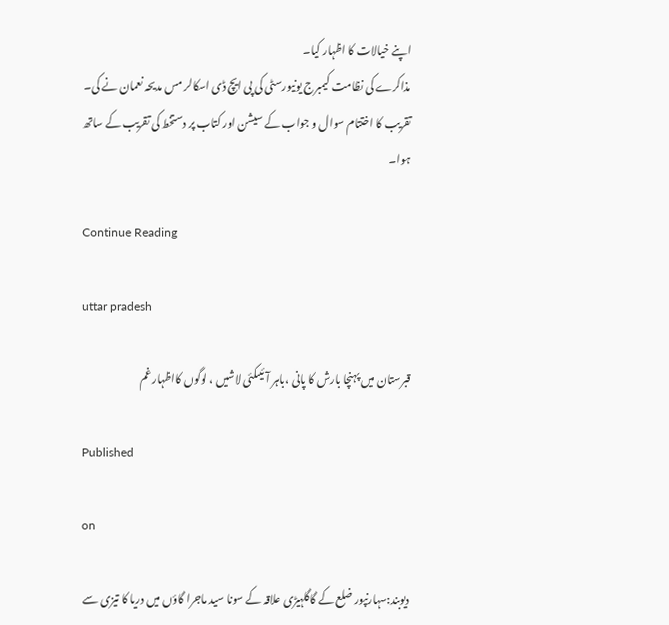اپنے خیالات کا اظہار کیا۔
مذاکرے کی نظامت کیمبرج یونیورسٹی کی پی ایچ ڈی اسکالر مس مدیحہ نعمان نے کی۔ تقریب کا اختتام سوال و جواب کے سیشن اور کتاب پر دستخط کی تقریب کے ساتھ ہوا۔

Continue Reading

uttar pradesh

قبرستان میں پہنچا بارش کا پانی ،باہر آئیںکئی لاشیں ، لوگوں کااظہارغم

Published

on

دیوبند:سہارنپور ضلع کے گاگلہیڑی علاقہ کے سونا سید ماجرا گاؤں میں دریا کا تیزی سے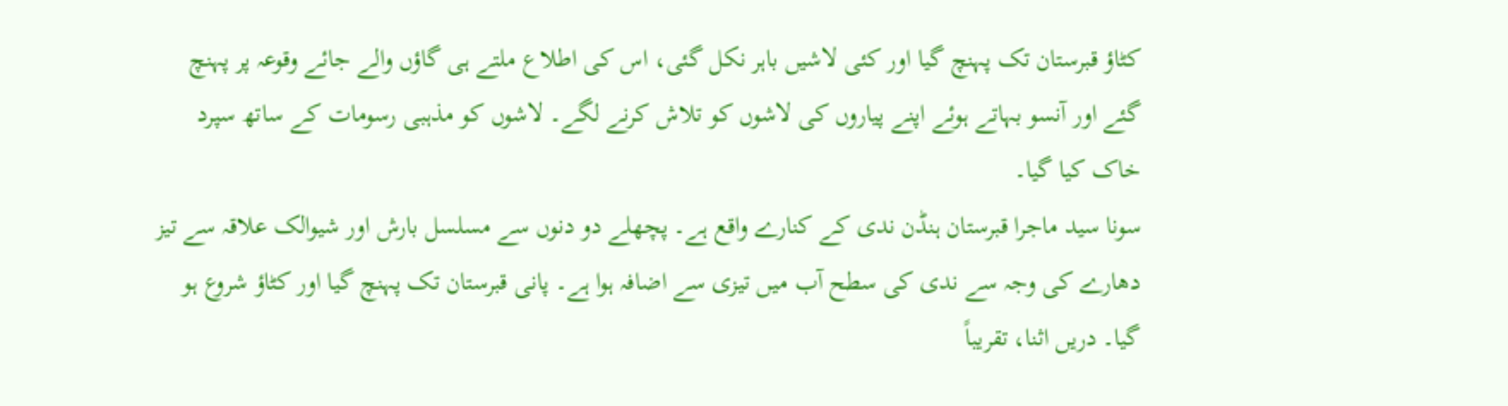کٹاؤ قبرستان تک پہنچ گیا اور کئی لاشیں باہر نکل گئی، اس کی اطلاع ملتے ہی گاؤں والے جائے وقوعہ پر پہنچ گئے اور آنسو بہاتے ہوئے اپنے پیاروں کی لاشوں کو تلاش کرنے لگے۔ لاشوں کو مذہبی رسومات کے ساتھ سپرد خاک کیا گیا۔
سونا سید ماجرا قبرستان ہنڈن ندی کے کنارے واقع ہے۔ پچھلے دو دنوں سے مسلسل بارش اور شیوالک علاقہ سے تیز دھارے کی وجہ سے ندی کی سطح آب میں تیزی سے اضافہ ہوا ہے۔ پانی قبرستان تک پہنچ گیا اور کٹاؤ شروع ہو گیا۔ دریں اثنا، تقریباً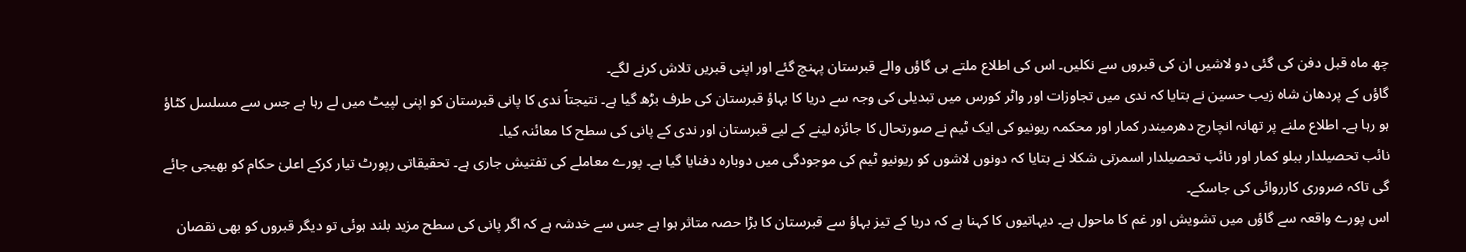چھ ماہ قبل دفن کی گئی دو لاشیں ان کی قبروں سے نکلیں۔ اس کی اطلاع ملتے ہی گاؤں والے قبرستان پہنچ گئے اور اپنی قبریں تلاش کرنے لگے۔
گاؤں کے پردھان شاہ زیب حسین نے بتایا کہ ندی میں تجاوزات اور واٹر کورس میں تبدیلی کی وجہ سے دریا کا بہاؤ قبرستان کی طرف بڑھ گیا ہے۔ نتیجتاً ندی کا پانی قبرستان کو اپنی لپیٹ میں لے رہا ہے جس سے مسلسل کٹاؤ ہو رہا ہے۔ اطلاع ملنے پر تھانہ انچارج دھرمیندر کمار اور محکمہ ریونیو کی ایک ٹیم نے صورتحال کا جائزہ لینے کے لیے قبرستان اور ندی کے پانی کی سطح کا معائنہ کیا۔
نائب تحصیلدار ببلو کمار اور نائب تحصیلدار اسمرتی شکلا نے بتایا کہ دونوں لاشوں کو ریونیو ٹیم کی موجودگی میں دوبارہ دفنایا گیا ہے۔ پورے معاملے کی تفتیش جاری ہے۔ تحقیقاتی رپورٹ تیار کرکے اعلیٰ حکام کو بھیجی جائے گی تاکہ ضروری کارروائی کی جاسکے۔
اس پورے واقعہ سے گاؤں میں تشویش اور غم کا ماحول ہے۔ دیہاتیوں کا کہنا ہے کہ دریا کے تیز بہاؤ سے قبرستان کا بڑا حصہ متاثر ہوا ہے جس سے خدشہ ہے کہ اگر پانی کی سطح مزید بلند ہوئی تو دیگر قبروں کو بھی نقصان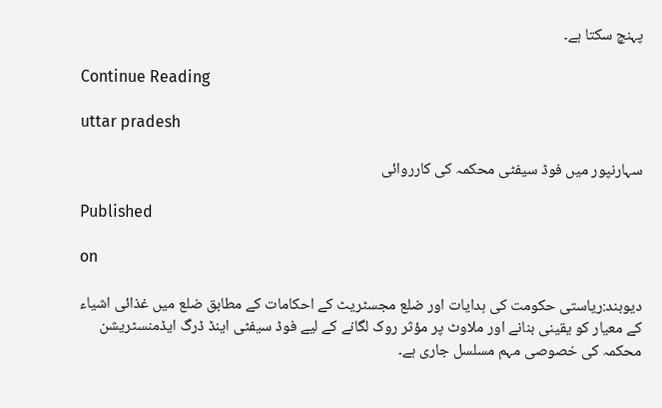پہنچ سکتا ہے۔

Continue Reading

uttar pradesh

سہارنپور میں فوڈ سیفٹی محکمہ کی کارروائی

Published

on

دیوبند:ریاستی حکومت کی ہدایات اور ضلع مجسٹریٹ کے احکامات کے مطابق ضلع میں غذائی اشیاء کے معیار کو یقینی بنانے اور ملاوٹ پر مؤثر روک لگانے کے لیے فوڈ سیفٹی اینڈ ڈرگ ایڈمنسٹریشن محکمہ کی خصوصی مہم مسلسل جاری ہے۔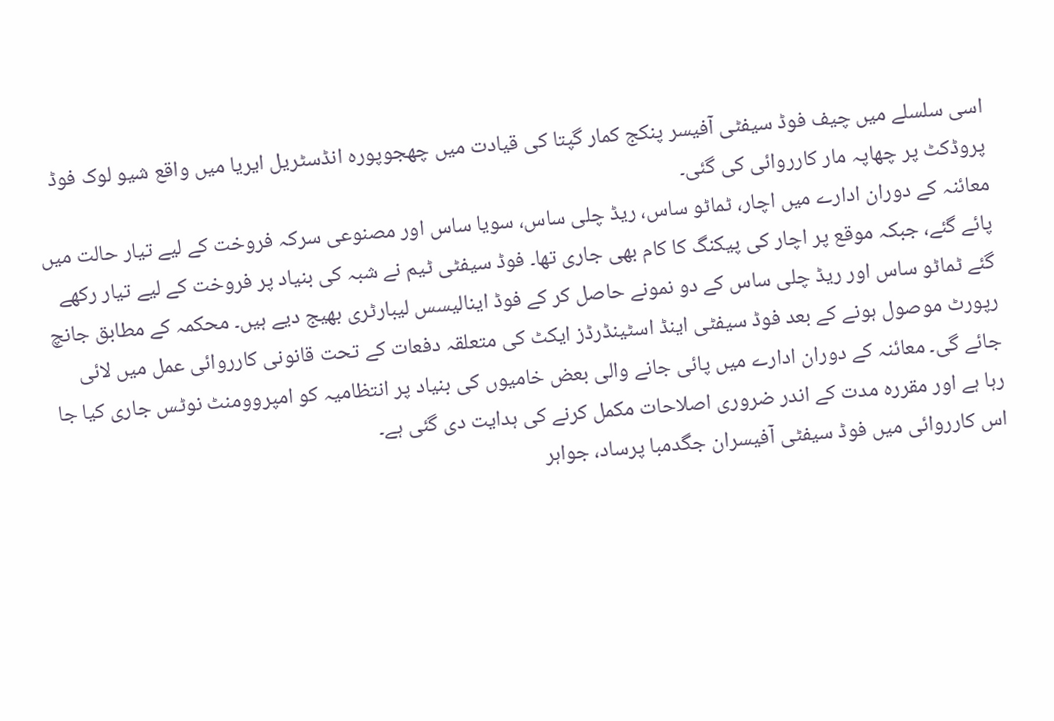اسی سلسلے میں چیف فوڈ سیفٹی آفیسر پنکج کمار گپتا کی قیادت میں چھجوپورہ انڈسٹریل ایریا میں واقع شیو لوک فوڈ پروڈکٹ پر چھاپہ مار کارروائی کی گئی۔
معائنہ کے دوران ادارے میں اچار، ٹماٹو ساس، ریڈ چلی ساس، سویا ساس اور مصنوعی سرکہ فروخت کے لیے تیار حالت میں پائے گئے، جبکہ موقع پر اچار کی پیکنگ کا کام بھی جاری تھا۔ فوڈ سیفٹی ٹیم نے شبہ کی بنیاد پر فروخت کے لیے تیار رکھے گئے ٹماٹو ساس اور ریڈ چلی ساس کے دو نمونے حاصل کر کے فوڈ اینالیسس لیبارٹری بھیج دیے ہیں۔ محکمہ کے مطابق جانچ رپورٹ موصول ہونے کے بعد فوڈ سیفٹی اینڈ اسٹینڈرڈز ایکٹ کی متعلقہ دفعات کے تحت قانونی کارروائی عمل میں لائی جائے گی۔ معائنہ کے دوران ادارے میں پائی جانے والی بعض خامیوں کی بنیاد پر انتظامیہ کو امپروومنٹ نوٹس جاری کیا جا رہا ہے اور مقررہ مدت کے اندر ضروری اصلاحات مکمل کرنے کی ہدایت دی گئی ہے۔
اس کارروائی میں فوڈ سیفٹی آفیسران جگدمبا پرساد، جواہر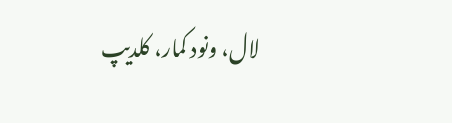لال، ونود کمار، کلدیپ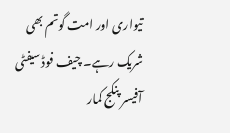تیواری اور امت گوتم بھی شریک رہے۔ چیف فوڈ سیفٹی آفیسر پنکج کمار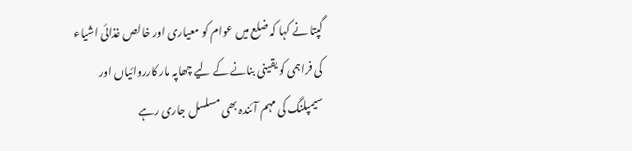گپتا نے کہا کہ ضلع میں عوام کو معیاری اور خالص غذائی اشیاء کی فراہمی کو یقینی بنانے کے لیے چھاپہ مار کارروائیاں اور سیمپلنگ کی مہم آئندہ بھی مسلسل جاری رہے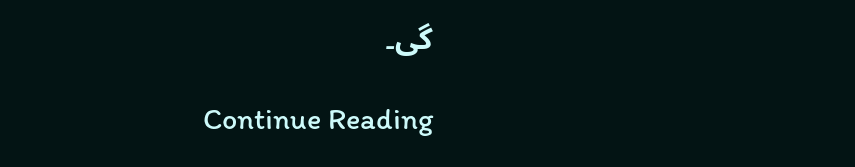گی۔

Continue Reading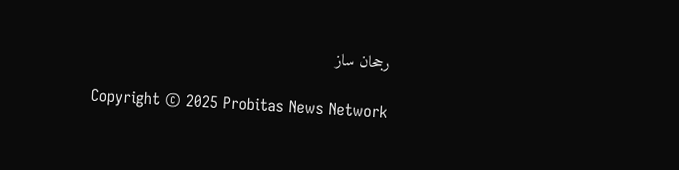رجحان ساز

Copyright © 2025 Probitas News Network